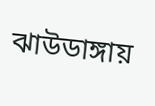ঝাউডাঙ্গায়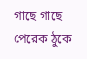গাছে গাছে পেরেক ঠুকে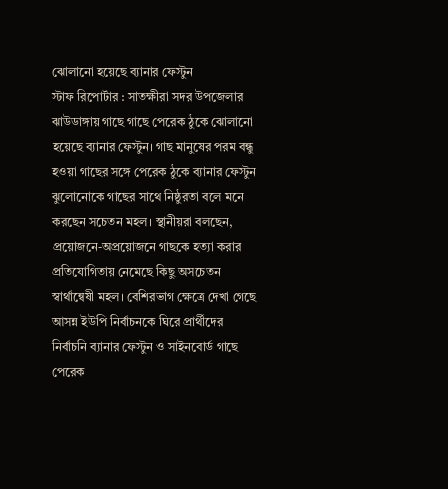ঝোলানো হয়েছে ব্যানার ফেস্টুন
স্টাফ রিপোর্টার : সাতক্ষীরা সদর উপজেলার ঝাউডাঙ্গায় গাছে গাছে পেরেক ঠুকে ঝোলানো হয়েছে ব্যানার ফেস্টুন। গাছ মানুষের পরম বন্ধু হওয়া গাছের সঙ্গে পেরেক ঠুকে ব্যানার ফেস্টুন ঝুলোনোকে গাছের সাথে নিষ্ঠুরতা বলে মনে করছেন সচেতন মহল। স্থানীয়রা বলছেন, প্রয়োজনে-অপ্রয়োজনে গাছকে হত্যা করার প্রতিযোগিতায় নেমেছে কিছু অসচেতন স্বার্থান্বেষী মহল। বেশিরভাগ ক্ষেত্রে দেখা গেছে আসন্ন ইউপি নির্বাচনকে ঘিরে প্রার্থীদের নির্বাচনি ব্যানার ফেস্টুন ও সাইনবোর্ড গাছে পেরেক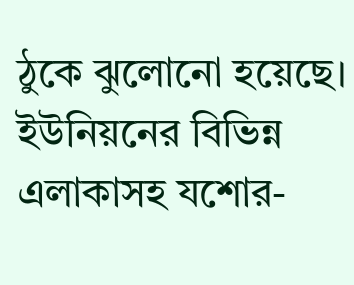ঠুকে ঝুলোনো হয়েছে।
ইউনিয়নের বিভিন্ন এলাকাসহ যশোর-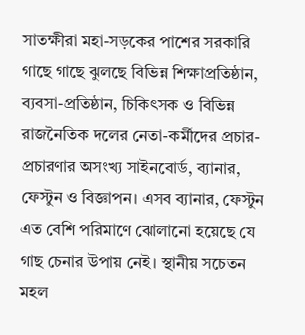সাতক্ষীরা মহা-সড়কের পাশের সরকারি গাছে গাছে ঝুলছে বিভিন্ন শিক্ষাপ্রতিষ্ঠান, ব্যবসা-প্রতিষ্ঠান, চিকিৎসক ও বিভিন্ন রাজনৈতিক দলের নেতা-কর্মীদের প্রচার-প্রচারণার অসংখ্য সাইনবোর্ড, ব্যানার, ফেস্টুন ও বিজ্ঞাপন। এসব ব্যানার, ফেস্টুন এত বেশি পরিমাণে ঝোলানো হয়েছে যে গাছ চেনার উপায় নেই। স্থানীয় সচেতন মহল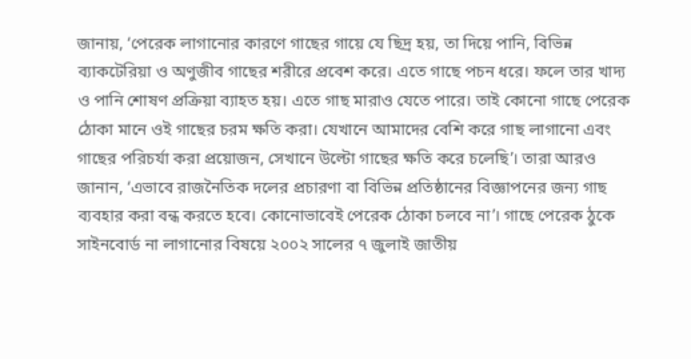জানায়, ‘পেরেক লাগানোর কারণে গাছের গায়ে যে ছিদ্র হয়, তা দিয়ে পানি, বিভিন্ন ব্যাকটেরিয়া ও অণুজীব গাছের শরীরে প্রবেশ করে। এতে গাছে পচন ধরে। ফলে তার খাদ্য ও পানি শোষণ প্রক্রিয়া ব্যাহত হয়। এতে গাছ মারাও যেতে পারে। তাই কোনো গাছে পেরেক ঠোকা মানে ওই গাছের চরম ক্ষতি করা। যেখানে আমাদের বেশি করে গাছ লাগানো এবং গাছের পরিচর্যা করা প্রয়োজন, সেখানে উল্টো গাছের ক্ষতি করে চলেছি’। তারা আরও জানান, ‘এভাবে রাজনৈতিক দলের প্রচারণা বা বিভিন্ন প্রতিষ্ঠানের বিজ্ঞাপনের জন্য গাছ ব্যবহার করা বন্ধ করতে হবে। কোনোভাবেই পেরেক ঠোকা চলবে না’। গাছে পেরেক ঠুকে সাইনবোর্ড না লাগানোর বিষয়ে ২০০২ সালের ৭ জুলাই জাতীয়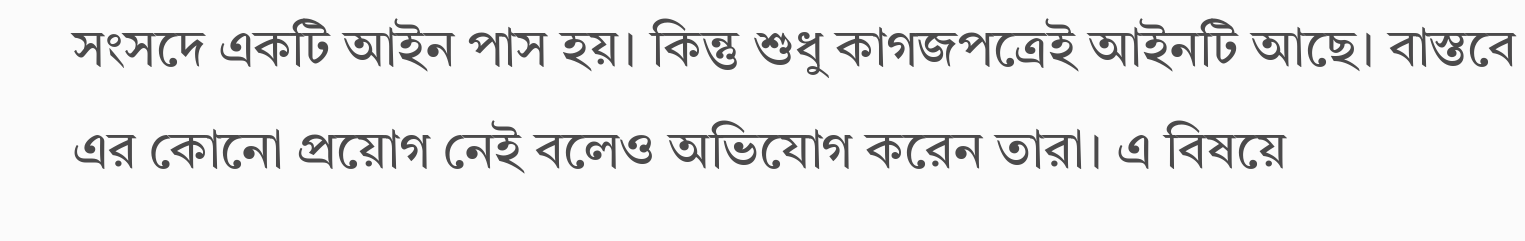সংসদে একটি আইন পাস হয়। কিন্তু শুধু কাগজপত্রেই আইনটি আছে। বাস্তবে এর কোনো প্রয়োগ নেই বলেও অভিযোগ করেন তারা। এ বিষয়ে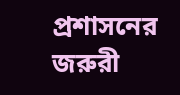প্রশাসনের জরুরী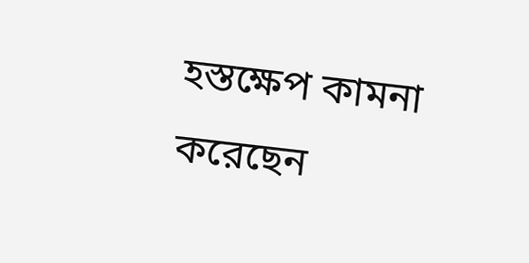হস্তক্ষেপ কামনা করেছেন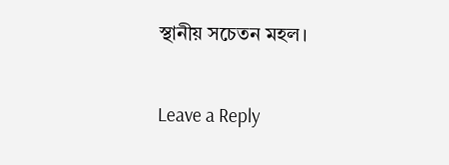স্থানীয় সচেতন মহল।

Leave a Reply